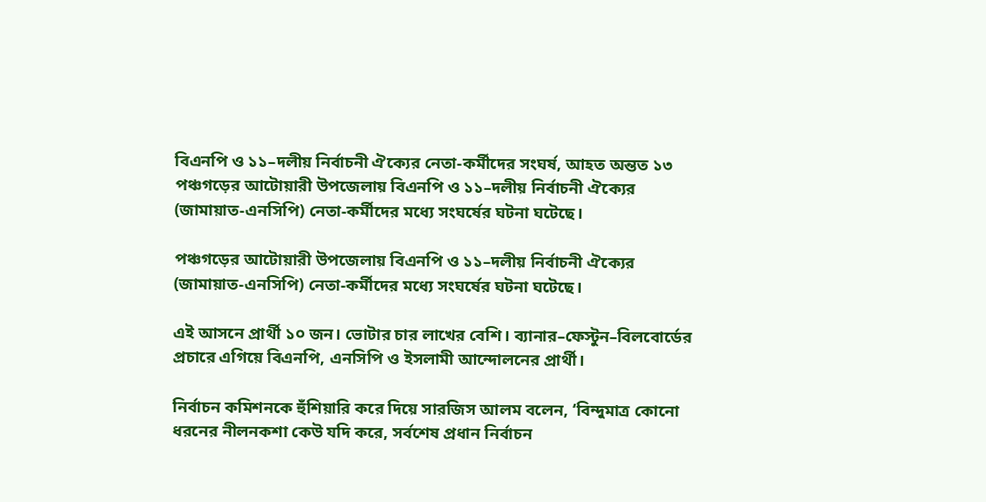বিএনপি ও ১১–দলীয় নির্বাচনী ঐক্যের নেতা-কর্মীদের সংঘর্ষ, আহত অন্তত ১৩
পঞ্চগড়ের আটোয়ারী উপজেলায় বিএনপি ও ১১–দলীয় নির্বাচনী ঐক্যের (জামায়াত-এনসিপি) নেতা-কর্মীদের মধ্যে সংঘর্ষের ঘটনা ঘটেছে।

পঞ্চগড়ের আটোয়ারী উপজেলায় বিএনপি ও ১১–দলীয় নির্বাচনী ঐক্যের (জামায়াত-এনসিপি) নেতা-কর্মীদের মধ্যে সংঘর্ষের ঘটনা ঘটেছে।

এই আসনে প্রার্থী ১০ জন। ভোটার চার লাখের বেশি। ব্যানার–ফেস্টুন–বিলবোর্ডের প্রচারে এগিয়ে বিএনপি, এনসিপি ও ইসলামী আন্দোলনের প্রার্থী।

নির্বাচন কমিশনকে হুঁশিয়ারি করে দিয়ে সারজিস আলম বলেন, ‘বিন্দুমাত্র কোনো ধরনের নীলনকশা কেউ যদি করে, সর্বশেষ প্রধান নির্বাচন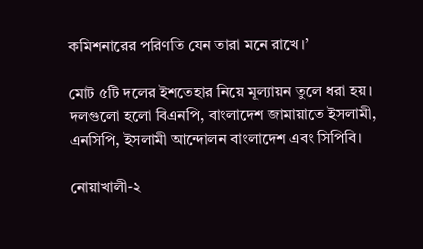কমিশনারের পরিণতি যেন তারা মনে রাখে।’

মোট ৫টি দলের ইশতেহার নিয়ে মূল্যায়ন তুলে ধরা হয়। দলগুলো হলো বিএনপি, বাংলাদেশ জামায়াতে ইসলামী, এনসিপি, ইসলামী আন্দোলন বাংলাদেশ এবং সিপিবি।

নোয়াখালী-২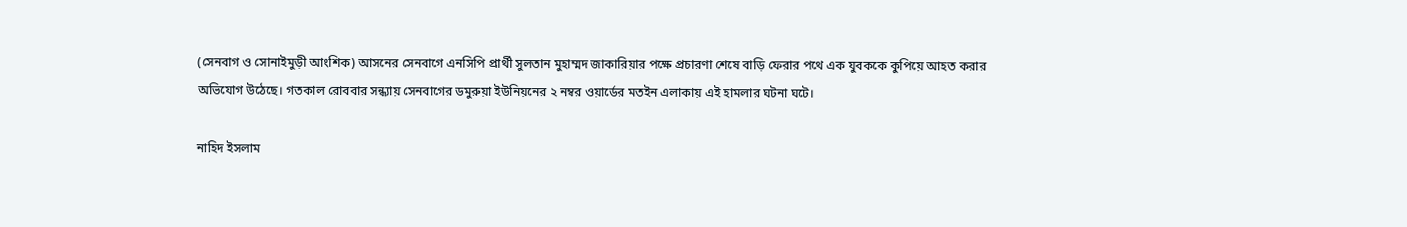(সেনবাগ ও সোনাইমুড়ী আংশিক) আসনের সেনবাগে এনসিপি প্রার্থী সুলতান মুহাম্মদ জাকারিয়ার পক্ষে প্রচারণা শেষে বাড়ি ফেরার পথে এক যুবককে কুপিয়ে আহত করার অভিযোগ উঠেছে। গতকাল রোববার সন্ধ্যায় সেনবাগের ডমুরুয়া ইউনিয়নের ২ নম্বর ওয়ার্ডের মতইন এলাকায় এই হামলার ঘটনা ঘটে।

নাহিদ ইসলাম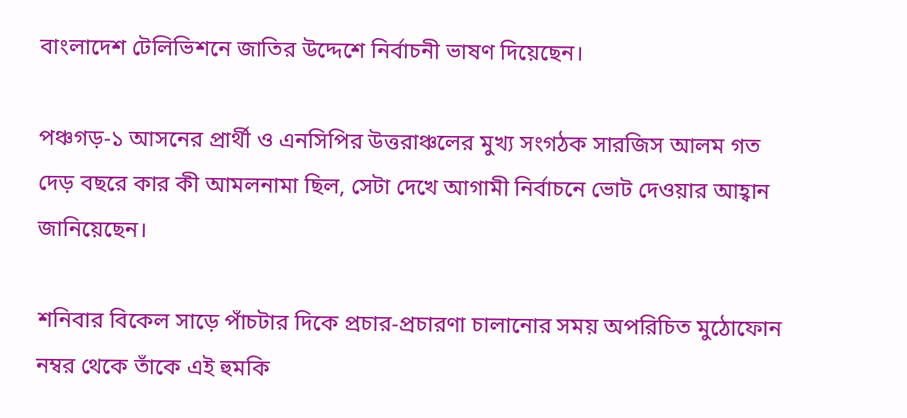বাংলাদেশ টেলিভিশনে জাতির উদ্দেশে নির্বাচনী ভাষণ দিয়েছেন।

পঞ্চগড়-১ আসনের প্রার্থী ও এনসিপির উত্তরাঞ্চলের মুখ্য সংগঠক সারজিস আলম গত দেড় বছরে কার কী আমলনামা ছিল, সেটা দেখে আগামী নির্বাচনে ভোট দেওয়ার আহ্বান জানিয়েছেন।

শনিবার বিকেল সাড়ে পাঁচটার দিকে প্রচার-প্রচারণা চালানোর সময় অপরিচিত মুঠোফোন নম্বর থেকে তাঁকে এই হুমকি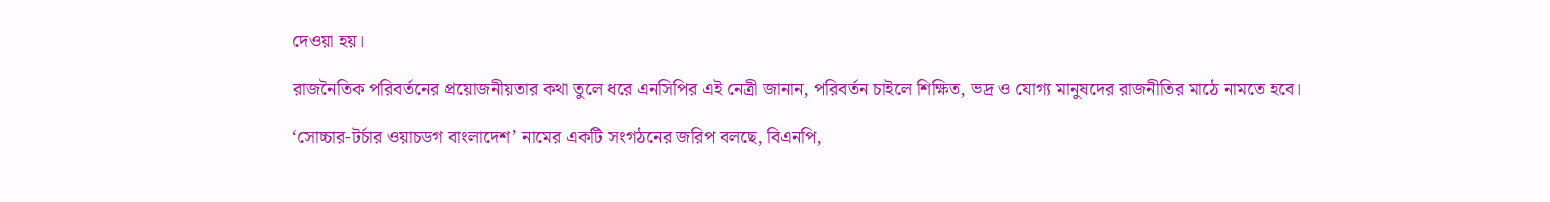দেওয়া হয়।

রাজনৈতিক পরিবর্তনের প্রয়োজনীয়তার কথা তুলে ধরে এনসিপির এই নেত্রী জানান, পরিবর্তন চাইলে শিক্ষিত, ভদ্র ও যোগ্য মানুষদের রাজনীতির মাঠে নামতে হবে।

‘সোচ্চার-টর্চার ওয়াচডগ বাংলাদেশ’ নামের একটি সংগঠনের জরিপ বলছে, বিএনপি,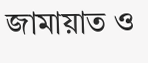জামায়াত ও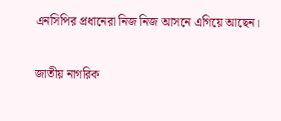এনসিপির প্রধানেরা নিজ নিজ আসনে এগিয়ে আছেন।

জাতীয় নাগরিক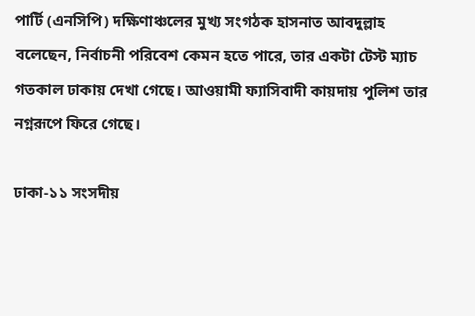পার্টি (এনসিপি) দক্ষিণাঞ্চলের মুখ্য সংগঠক হাসনাত আবদুল্লাহ বলেছেন, নির্বাচনী পরিবেশ কেমন হতে পারে, তার একটা টেস্ট ম্যাচ গতকাল ঢাকায় দেখা গেছে। আওয়ামী ফ্যাসিবাদী কায়দায় পুলিশ তার নগ্নরূপে ফিরে গেছে।

ঢাকা-১১ সংসদীয়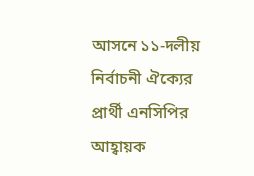আসনে ১১-দলীয় নির্বাচনী ঐক্যের প্রার্থী এনসিপির আহ্বায়ক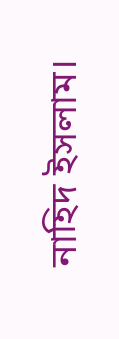নাহিদ ইসলাম।